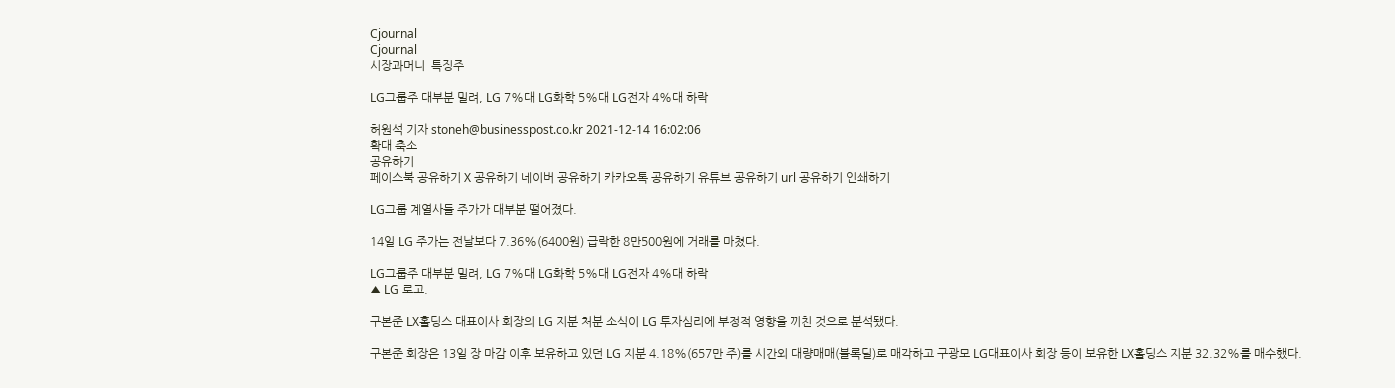Cjournal
Cjournal
시장과머니  특징주

LG그룹주 대부분 밀려, LG 7%대 LG화학 5%대 LG전자 4%대 하락

허원석 기자 stoneh@businesspost.co.kr 2021-12-14 16:02:06
확대 축소
공유하기
페이스북 공유하기 X 공유하기 네이버 공유하기 카카오톡 공유하기 유튜브 공유하기 url 공유하기 인쇄하기

LG그룹 계열사들 주가가 대부분 떨어졌다.

14일 LG 주가는 전날보다 7.36%(6400원) 급락한 8만500원에 거래를 마쳤다.

LG그룹주 대부분 밀려, LG 7%대 LG화학 5%대 LG전자 4%대 하락
▲ LG 로고.

구본준 LX홀딩스 대표이사 회장의 LG 지분 처분 소식이 LG 투자심리에 부정적 영향을 끼친 것으로 분석됐다.

구본준 회장은 13일 장 마감 이후 보유하고 있던 LG 지분 4.18%(657만 주)를 시간외 대량매매(블록딜)로 매각하고 구광모 LG대표이사 회장 등이 보유한 LX홀딩스 지분 32.32%를 매수했다.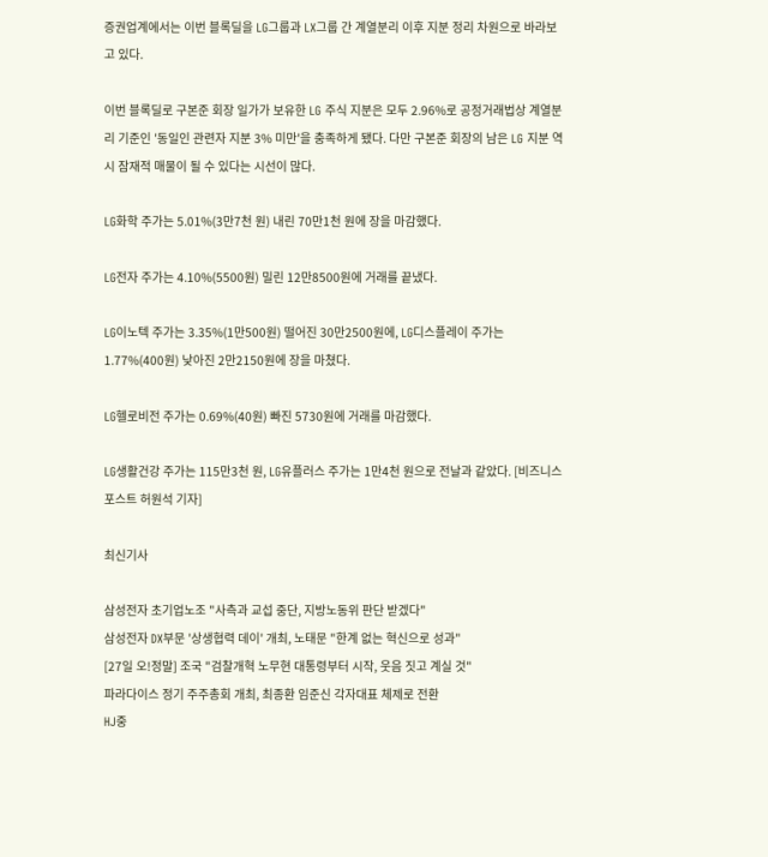증권업계에서는 이번 블록딜을 LG그룹과 LX그룹 간 계열분리 이후 지분 정리 차원으로 바라보고 있다.

이번 블록딜로 구본준 회장 일가가 보유한 LG 주식 지분은 모두 2.96%로 공정거래법상 계열분리 기준인 '동일인 관련자 지분 3% 미만'을 충족하게 됐다. 다만 구본준 회장의 남은 LG 지분 역시 잠재적 매물이 될 수 있다는 시선이 많다.

LG화학 주가는 5.01%(3만7천 원) 내린 70만1천 원에 장을 마감했다.

LG전자 주가는 4.10%(5500원) 밀린 12만8500원에 거래를 끝냈다.

LG이노텍 주가는 3.35%(1만500원) 떨어진 30만2500원에, LG디스플레이 주가는 1.77%(400원) 낮아진 2만2150원에 장을 마쳤다.

LG헬로비전 주가는 0.69%(40원) 빠진 5730원에 거래를 마감했다.

LG생활건강 주가는 115만3천 원, LG유플러스 주가는 1만4천 원으로 전날과 같았다. [비즈니스포스트 허원석 기자]

최신기사

삼성전자 초기업노조 "사측과 교섭 중단, 지방노동위 판단 받겠다"
삼성전자 DX부문 '상생협력 데이' 개최, 노태문 "한계 없는 혁신으로 성과"
[27일 오!정말] 조국 "검찰개혁 노무현 대통령부터 시작, 웃음 짓고 계실 것"
파라다이스 정기 주주총회 개최, 최종환 임준신 각자대표 체제로 전환
HJ중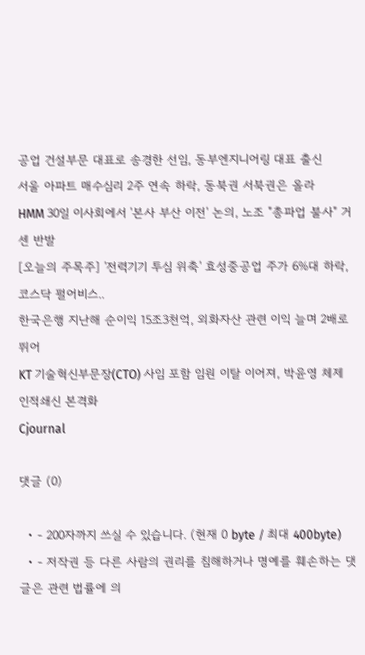공업 건설부문 대표로 송경한 선임, 동부엔지니어링 대표 출신
서울 아파트 매수심리 2주 연속 하락, 동북권 서북권은 올라
HMM 30일 이사회에서 '본사 부산 이전' 논의, 노조 "총파업 불사" 거센 반발
[오늘의 주목주] '전력기기 투심 위축' 효성중공업 주가 6%대 하락, 코스닥 펄어비스..
한국은행 지난해 순이익 15조3천억, 외화자산 관련 이익 늘며 2배로 뛰어
KT 기술혁신부문장(CTO) 사임 포함 임원 이탈 이어져, 박윤영 체제 인적쇄신 본격화
Cjournal

댓글 (0)

  • - 200자까지 쓰실 수 있습니다. (현재 0 byte / 최대 400byte)
  • - 저작권 등 다른 사람의 권리를 침해하거나 명예를 훼손하는 댓글은 관련 법률에 의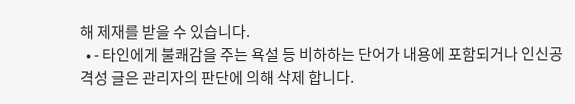해 제재를 받을 수 있습니다.
  • - 타인에게 불쾌감을 주는 욕설 등 비하하는 단어가 내용에 포함되거나 인신공격성 글은 관리자의 판단에 의해 삭제 합니다.